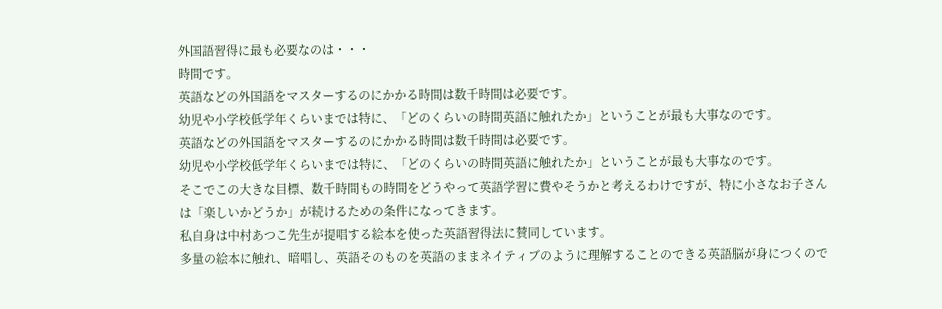外国語習得に最も必要なのは・・・
時間です。
英語などの外国語をマスターするのにかかる時間は数千時間は必要です。
幼児や小学校低学年くらいまでは特に、「どのくらいの時間英語に触れたか」ということが最も大事なのです。
英語などの外国語をマスターするのにかかる時間は数千時間は必要です。
幼児や小学校低学年くらいまでは特に、「どのくらいの時間英語に触れたか」ということが最も大事なのです。
そこでこの大きな目標、数千時間もの時間をどうやって英語学習に費やそうかと考えるわけですが、特に小さなお子さんは「楽しいかどうか」が続けるための条件になってきます。
私自身は中村あつこ先生が提唱する絵本を使った英語習得法に賛同しています。
多量の絵本に触れ、暗唱し、英語そのものを英語のままネイティブのように理解することのできる英語脳が身につくので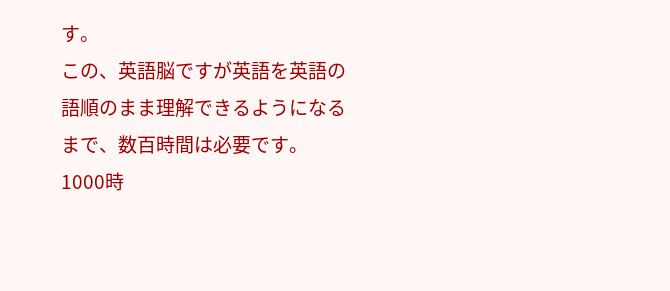す。
この、英語脳ですが英語を英語の語順のまま理解できるようになるまで、数百時間は必要です。
1000時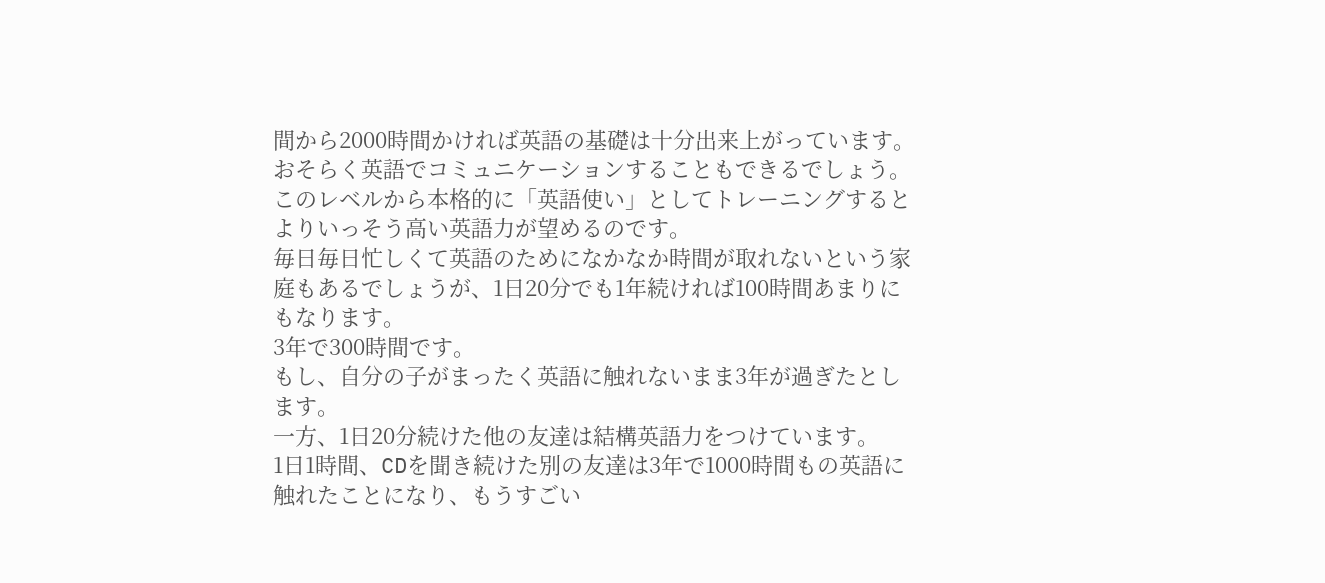間から2000時間かければ英語の基礎は十分出来上がっています。
おそらく英語でコミュニケーションすることもできるでしょう。
このレベルから本格的に「英語使い」としてトレーニングするとよりいっそう高い英語力が望めるのです。
毎日毎日忙しくて英語のためになかなか時間が取れないという家庭もあるでしょうが、1日20分でも1年続ければ100時間あまりにもなります。
3年で300時間です。
もし、自分の子がまったく英語に触れないまま3年が過ぎたとします。
一方、1日20分続けた他の友達は結構英語力をつけています。
1日1時間、CDを聞き続けた別の友達は3年で1000時間もの英語に触れたことになり、もうすごい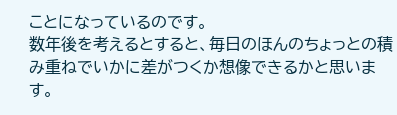ことになっているのです。
数年後を考えるとすると、毎日のほんのちょっとの積み重ねでいかに差がつくか想像できるかと思います。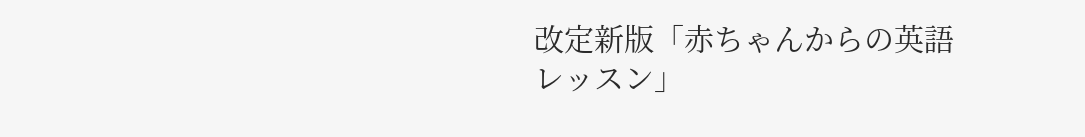改定新版「赤ちゃんからの英語レッスン」